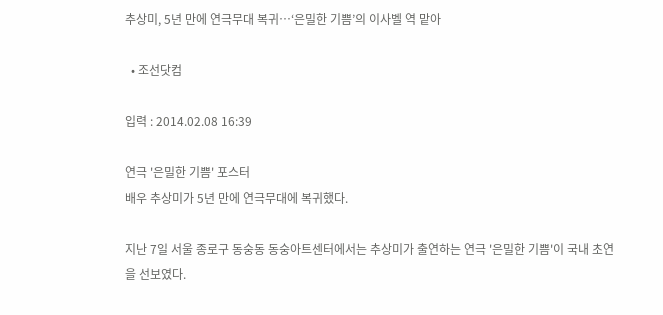추상미, 5년 만에 연극무대 복귀…‘은밀한 기쁨’의 이사벨 역 맡아

  • 조선닷컴

입력 : 2014.02.08 16:39

연극 '은밀한 기쁨' 포스터
배우 추상미가 5년 만에 연극무대에 복귀했다.

지난 7일 서울 종로구 동숭동 동숭아트센터에서는 추상미가 출연하는 연극 '은밀한 기쁨'이 국내 초연을 선보였다.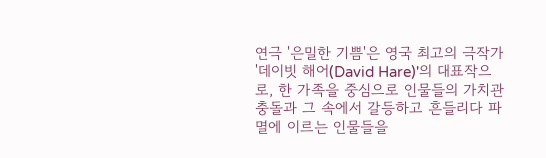연극 '은밀한 기쁨'은 영국 최고의 극작가 '데이빗 해어(David Hare)'의 대표작으로, 한 가족을 중심으로 인물들의 가치관 충돌과 그 속에서 갈등하고 흔들리다 파멸에 이르는 인물들을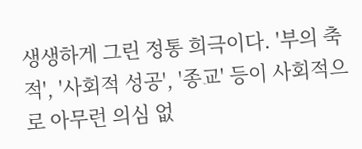생생하게 그린 정통 희극이다. '부의 축적', '사회적 성공', '종교' 등이 사회적으로 아무런 의심 없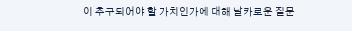이 추구되어야 할 가치인가에 대해 날카로운 질문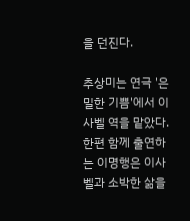을 던진다.

추상미는 연극 '은밀한 기쁨'에서 이사벨 역을 맡았다. 한편 함께 출연하는 이명행은 이사벨과 소박한 삶을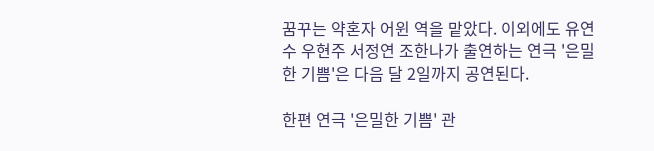꿈꾸는 약혼자 어윈 역을 맡았다. 이외에도 유연수 우현주 서정연 조한나가 출연하는 연극 '은밀한 기쁨'은 다음 달 2일까지 공연된다.

한편 연극 '은밀한 기쁨' 관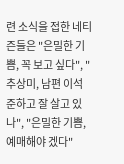련 소식을 접한 네티즌들은 "은밀한 기쁨, 꼭 보고 싶다", "추상미, 남편 이석준하고 잘 살고 있나", "은밀한 기쁨, 예매해야 겠다"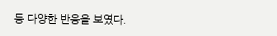등 다양한 반응을 보였다.